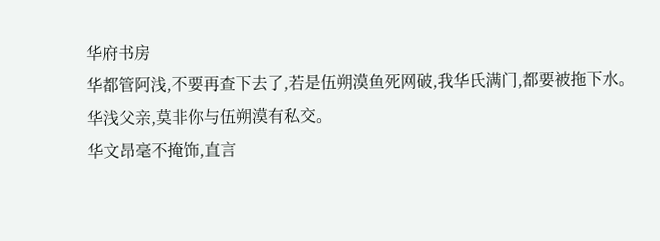华府书房
华都管阿浅,不要再查下去了,若是伍朔漠鱼死网破,我华氏满门,都要被拖下水。
华浅父亲,莫非你与伍朔漠有私交。
华文昂毫不掩饰,直言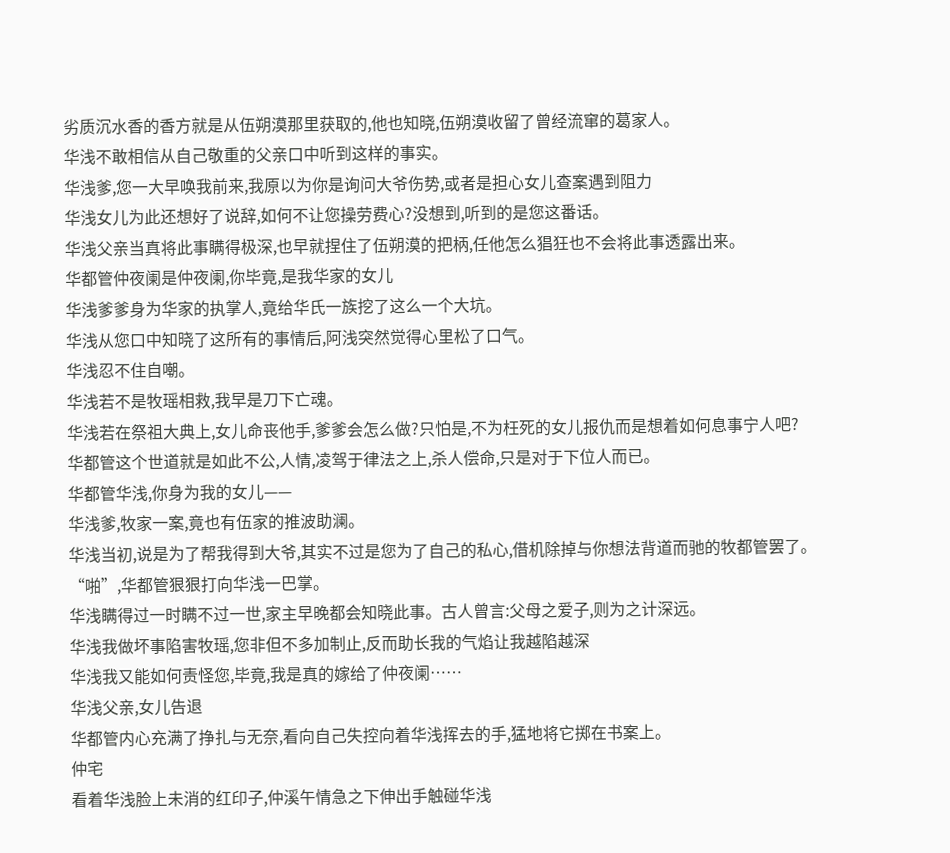劣质沉水香的香方就是从伍朔漠那里获取的,他也知晓,伍朔漠收留了曾经流窜的葛家人。
华浅不敢相信从自己敬重的父亲口中听到这样的事实。
华浅爹,您一大早唤我前来,我原以为你是询问大爷伤势,或者是担心女儿查案遇到阻力
华浅女儿为此还想好了说辞,如何不让您操劳费心?没想到,听到的是您这番话。
华浅父亲当真将此事瞒得极深,也早就捏住了伍朔漠的把柄,任他怎么猖狂也不会将此事透露出来。
华都管仲夜阑是仲夜阑,你毕竟,是我华家的女儿
华浅爹爹身为华家的执掌人,竟给华氏一族挖了这么一个大坑。
华浅从您口中知晓了这所有的事情后,阿浅突然觉得心里松了口气。
华浅忍不住自嘲。
华浅若不是牧瑶相救,我早是刀下亡魂。
华浅若在祭祖大典上,女儿命丧他手,爹爹会怎么做?只怕是,不为枉死的女儿报仇而是想着如何息事宁人吧?
华都管这个世道就是如此不公,人情,凌驾于律法之上,杀人偿命,只是对于下位人而已。
华都管华浅,你身为我的女儿——
华浅爹,牧家一案,竟也有伍家的推波助澜。
华浅当初,说是为了帮我得到大爷,其实不过是您为了自己的私心,借机除掉与你想法背道而驰的牧都管罢了。
“啪”,华都管狠狠打向华浅一巴掌。
华浅瞒得过一时瞒不过一世,家主早晚都会知晓此事。古人曾言:父母之爱子,则为之计深远。
华浅我做坏事陷害牧瑶,您非但不多加制止,反而助长我的气焰让我越陷越深
华浅我又能如何责怪您,毕竟,我是真的嫁给了仲夜阑……
华浅父亲,女儿告退
华都管内心充满了挣扎与无奈,看向自己失控向着华浅挥去的手,猛地将它掷在书案上。
仲宅
看着华浅脸上未消的红印子,仲溪午情急之下伸出手触碰华浅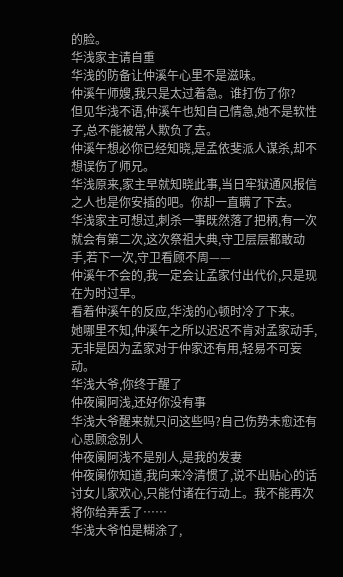的脸。
华浅家主请自重
华浅的防备让仲溪午心里不是滋味。
仲溪午师嫂,我只是太过着急。谁打伤了你?
但见华浅不语,仲溪午也知自己情急,她不是软性子,总不能被常人欺负了去。
仲溪午想必你已经知晓,是孟依斐派人谋杀,却不想误伤了师兄。
华浅原来,家主早就知晓此事,当日牢狱通风报信之人也是你安插的吧。你却一直瞒了下去。
华浅家主可想过,刺杀一事既然落了把柄,有一次就会有第二次,这次祭祖大典,守卫层层都敢动手,若下一次,守卫看顾不周——
仲溪午不会的,我一定会让孟家付出代价,只是现在为时过早。
看着仲溪午的反应,华浅的心顿时冷了下来。
她哪里不知,仲溪午之所以迟迟不肯对孟家动手,无非是因为孟家对于仲家还有用,轻易不可妄动。
华浅大爷,你终于醒了
仲夜阑阿浅,还好你没有事
华浅大爷醒来就只问这些吗?自己伤势未愈还有心思顾念别人
仲夜阑阿浅不是别人,是我的发妻
仲夜阑你知道,我向来冷清惯了,说不出贴心的话讨女儿家欢心,只能付诸在行动上。我不能再次将你给弄丢了……
华浅大爷怕是糊涂了,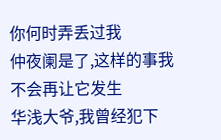你何时弄丢过我
仲夜阑是了,这样的事我不会再让它发生
华浅大爷,我曾经犯下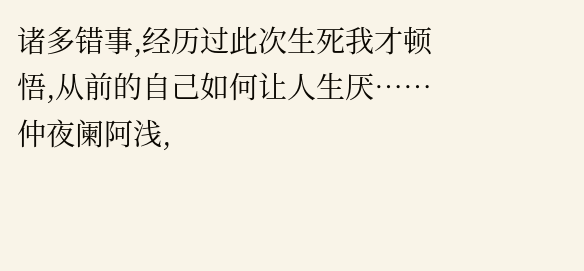诸多错事,经历过此次生死我才顿悟,从前的自己如何让人生厌……
仲夜阑阿浅,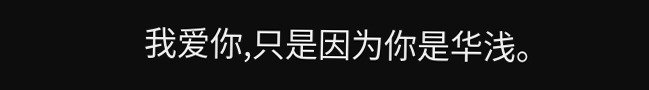我爱你,只是因为你是华浅。